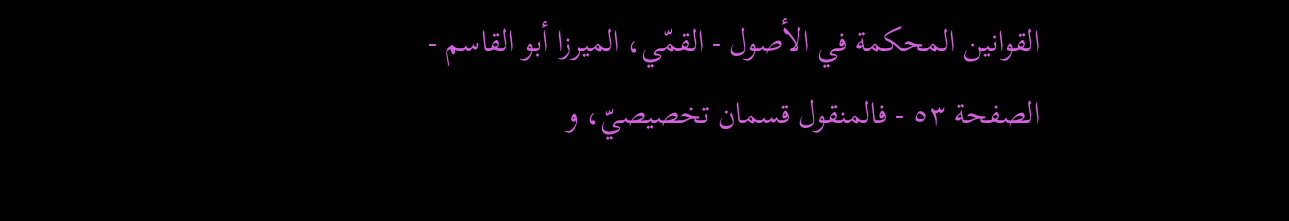القوانين المحكمة في الأصول - القمّي، الميرزا أبو القاسم - الصفحة ٥٣ - فالمنقول قسمان تخصيصيّ، و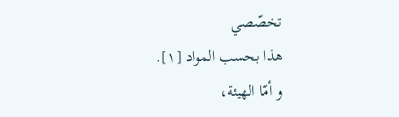تخصّصي
هذا بحسب المواد [١].
و أمّا الهيئة،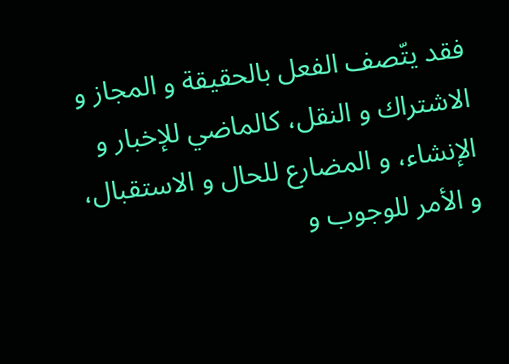فقد يتّصف الفعل بالحقيقة و المجاز و الاشتراك و النقل، كالماضي للإخبار و الإنشاء، و المضارع للحال و الاستقبال، و الأمر للوجوب و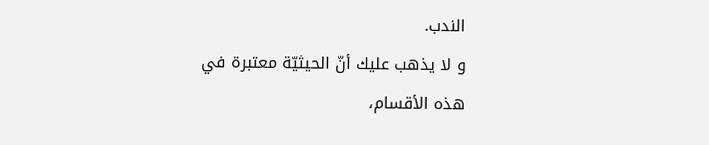الندب.
و لا يذهب عليك أنّ الحيثيّة معتبرة في هذه الأقسام،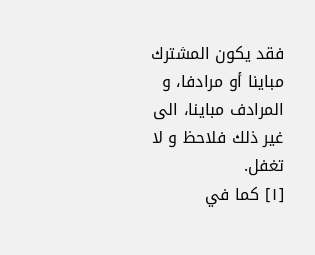فقد يكون المشترك مباينا أو مرادفا، و المرادف مباينا، الى غير ذلك فلاحظ و لا تغفل.
[١] كما في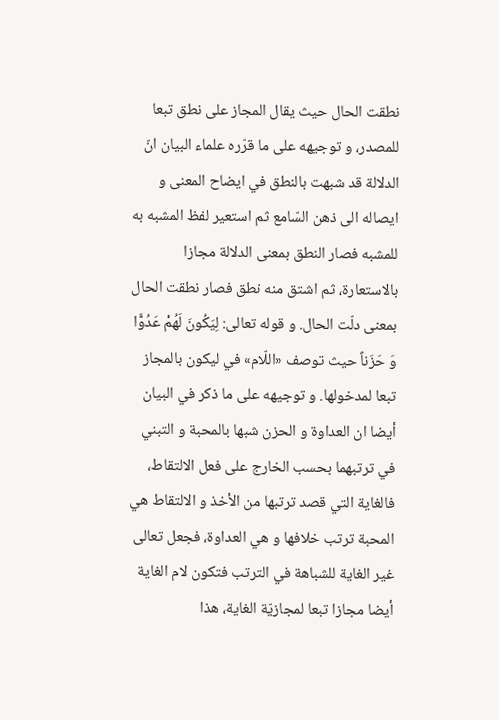نطقت الحال حيث يقال المجاز على نطق تبعا للمصدر، و توجيهه على ما قرّره علماء البيان انّ الدلالة قد شبهت بالنطق في ايضاح المعنى و ايصاله الى ذهن السّامع ثم استعير لفظ المشبه به للمشبه فصار النطق بمعنى الدلالة مجازا بالاستعارة، ثم اشتق منه نطق فصار نطقت الحال بمعنى دلّت الحال. و قوله تعالى: لِيَكُونَ لَهُمْ عَدُوًّا وَ حَزَناً حيث توصف «اللّام» في ليكون بالمجاز تبعا لمدخولها. و توجيهه على ما ذكر في البيان أيضا ان العداوة و الحزن شبها بالمحبة و التبني في ترتبهما بحسب الخارج على فعل الالتقاط، فالغاية التي قصد ترتبها من الأخذ و الالتقاط هي المحبة ترتب خلافها و هي العداوة، فجعل تعالى غير الغاية للشباهة في الترتب فتكون لام الغاية أيضا مجازا تبعا لمجازيّة الغاية، هذا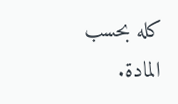كله بحسب المادة.